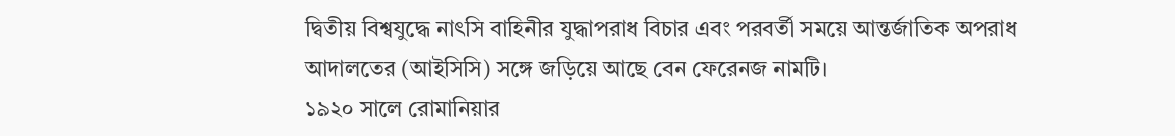দ্বিতীয় বিশ্বযুদ্ধে নাৎসি বাহিনীর যুদ্ধাপরাধ বিচার এবং পরবর্তী সময়ে আন্তর্জাতিক অপরাধ আদালতের (আইসিসি) সঙ্গে জড়িয়ে আছে বেন ফেরেনজ নামটি।
১৯২০ সালে রোমানিয়ার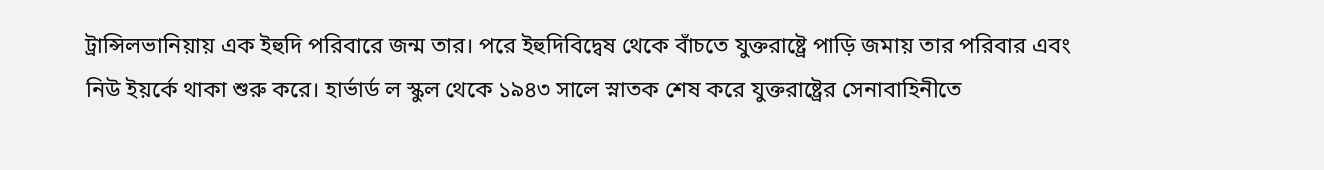ট্রান্সিলভানিয়ায় এক ইহুদি পরিবারে জন্ম তার। পরে ইহুদিবিদ্বেষ থেকে বাঁচতে যুক্তরাষ্ট্রে পাড়ি জমায় তার পরিবার এবং নিউ ইয়র্কে থাকা শুরু করে। হার্ভার্ড ল স্কুল থেকে ১৯৪৩ সালে স্নাতক শেষ করে যুক্তরাষ্ট্রের সেনাবাহিনীতে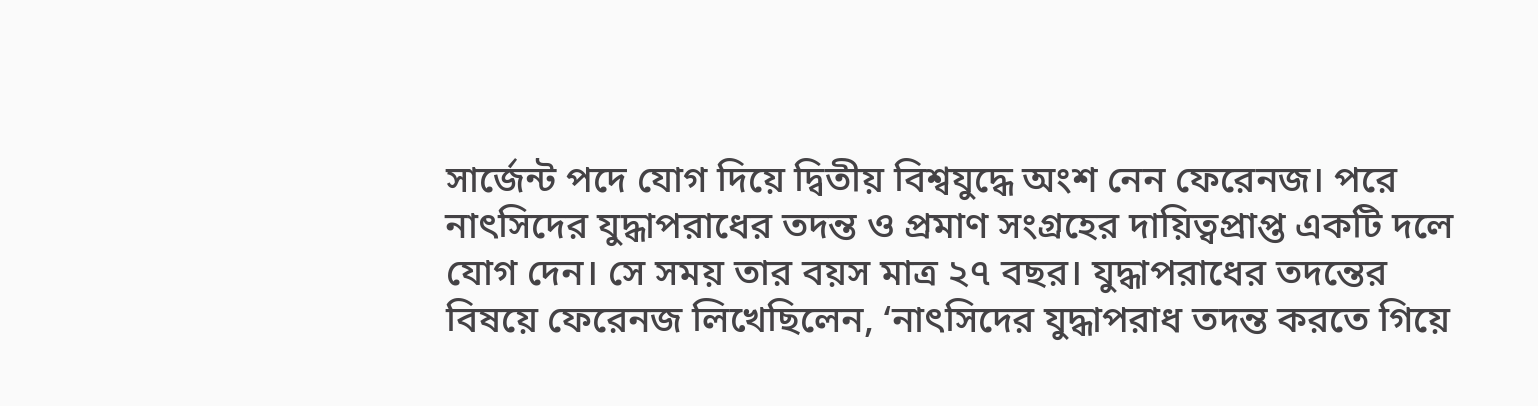সার্জেন্ট পদে যোগ দিয়ে দ্বিতীয় বিশ্বযুদ্ধে অংশ নেন ফেরেনজ। পরে নাৎসিদের যুদ্ধাপরাধের তদন্ত ও প্রমাণ সংগ্রহের দায়িত্বপ্রাপ্ত একটি দলে যোগ দেন। সে সময় তার বয়স মাত্র ২৭ বছর। যুদ্ধাপরাধের তদন্তের বিষয়ে ফেরেনজ লিখেছিলেন, ‘নাৎসিদের যুদ্ধাপরাধ তদন্ত করতে গিয়ে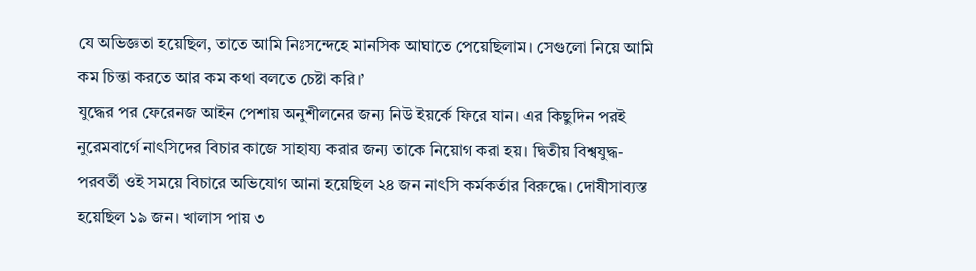যে অভিজ্ঞতা হয়েছিল, তাতে আমি নিঃসন্দেহে মানসিক আঘাতে পেয়েছিলাম। সেগুলো নিয়ে আমি কম চিন্তা করতে আর কম কথা বলতে চেষ্টা করি।’
যুদ্ধের পর ফেরেনজ আইন পেশায় অনুশীলনের জন্য নিউ ইয়র্কে ফিরে যান। এর কিছুদিন পরই নুরেমবার্গে নাৎসিদের বিচার কাজে সাহায্য করার জন্য তাকে নিয়োগ করা হয়। দ্বিতীয় বিশ্বযুদ্ধ-পরবর্তী ওই সময়ে বিচারে অভিযোগ আনা হয়েছিল ২৪ জন নাৎসি কর্মকর্তার বিরুদ্ধে। দোষীসাব্যস্ত হয়েছিল ১৯ জন। খালাস পায় ৩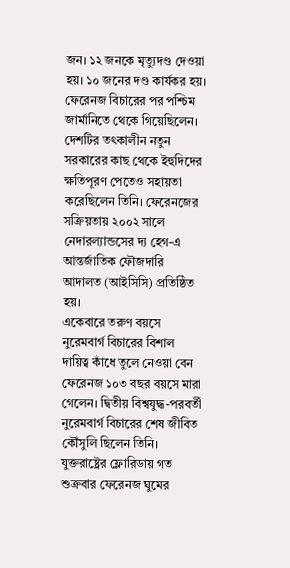জন। ১২ জনকে মৃত্যুদণ্ড দেওয়া হয়। ১০ জনের দণ্ড কার্যকর হয়।
ফেরেনজ বিচারের পর পশ্চিম জার্মানিতে থেকে গিয়েছিলেন। দেশটির তৎকালীন নতুন সরকারের কাছ থেকে ইহুদিদের ক্ষতিপূরণ পেতেও সহায়তা করেছিলেন তিনি। ফেরেনজের সক্রিয়তায় ২০০২ সালে নেদারল্যান্ডসের দ্য হেগ-এ আন্তর্জাতিক ফৌজদারি আদালত (আইসিসি) প্রতিষ্ঠিত হয়।
একেবারে তরুণ বয়সে নুরেমবার্গ বিচারের বিশাল দায়িত্ব কাঁধে তুলে নেওয়া বেন ফেরেনজ ১০৩ বছর বয়সে মারা গেলেন। দ্বিতীয় বিশ্বযুদ্ধ-পরবর্তী নুরেমবার্গ বিচারের শেষ জীবিত কৌঁসুলি ছিলেন তিনি। যুক্তরাষ্ট্রের ফ্লোরিডায় গত শুক্রবার ফেরেনজ ঘুমের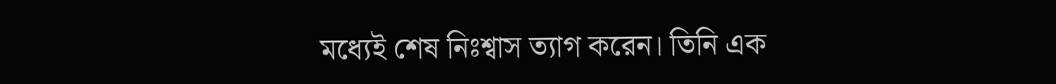মধ্যেই শেষ নিঃশ্বাস ত্যাগ করেন। তিনি এক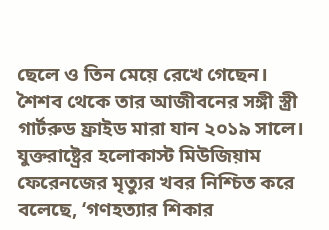ছেলে ও তিন মেয়ে রেখে গেছেন। শৈশব থেকে তার আজীবনের সঙ্গী স্ত্রী গার্টরুড ফ্রাইড মারা যান ২০১৯ সালে। যুক্তরাষ্ট্রের হলোকাস্ট মিউজিয়াম ফেরেনজের মৃত্যুর খবর নিশ্চিত করে বলেছে, ‘গণহত্যার শিকার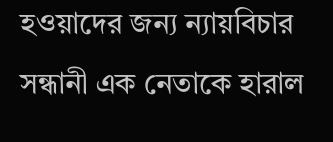হওয়াদের জন্য ন্যায়বিচার সন্ধানী এক নেতাকে হারাল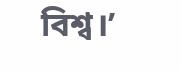বিশ্ব।’